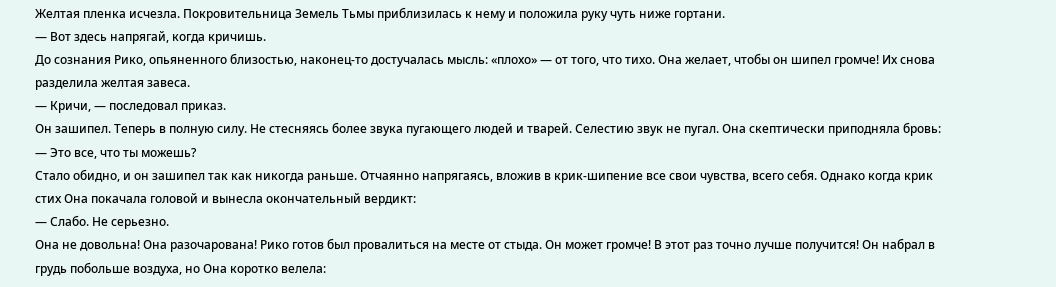Желтая пленка исчезла. Покровительница Земель Тьмы приблизилась к нему и положила руку чуть ниже гортани.
— Вот здесь напрягай, когда кричишь.
До сознания Рико, опьяненного близостью, наконец-то достучалась мысль: «плохо» — от того, что тихо. Она желает, чтобы он шипел громче! Их снова разделила желтая завеса.
— Кричи, — последовал приказ.
Он зашипел. Теперь в полную силу. Не стесняясь более звука пугающего людей и тварей. Селестию звук не пугал. Она скептически приподняла бровь:
— Это все, что ты можешь?
Стало обидно, и он зашипел так как никогда раньше. Отчаянно напрягаясь, вложив в крик-шипение все свои чувства, всего себя. Однако когда крик стих Она покачала головой и вынесла окончательный вердикт:
— Слабо. Не серьезно.
Она не довольна! Она разочарована! Рико готов был провалиться на месте от стыда. Он может громче! В этот раз точно лучше получится! Он набрал в грудь побольше воздуха, но Она коротко велела: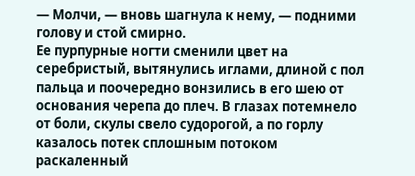— Молчи, — вновь шагнула к нему, — подними голову и стой смирно.
Ее пурпурные ногти сменили цвет на серебристый, вытянулись иглами, длиной с пол пальца и поочередно вонзились в его шею от основания черепа до плеч. В глазах потемнело от боли, скулы свело судорогой, а по горлу казалось потек сплошным потоком раскаленный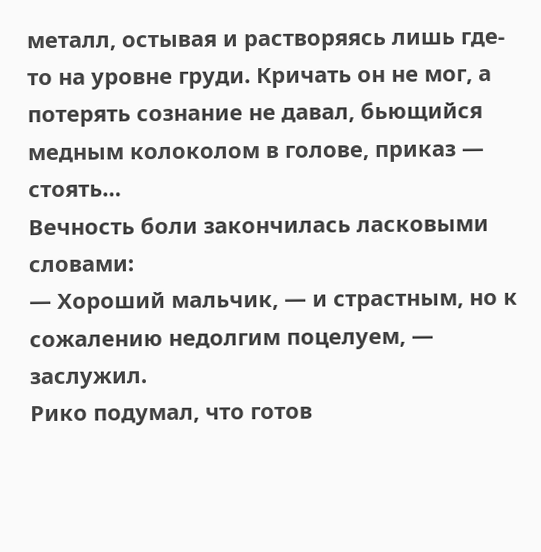металл, остывая и растворяясь лишь где-то на уровне груди. Кричать он не мог, а потерять сознание не давал, бьющийся медным колоколом в голове, приказ — стоять…
Вечность боли закончилась ласковыми словами:
— Хороший мальчик, — и страстным, но к сожалению недолгим поцелуем, — заслужил.
Рико подумал, что готов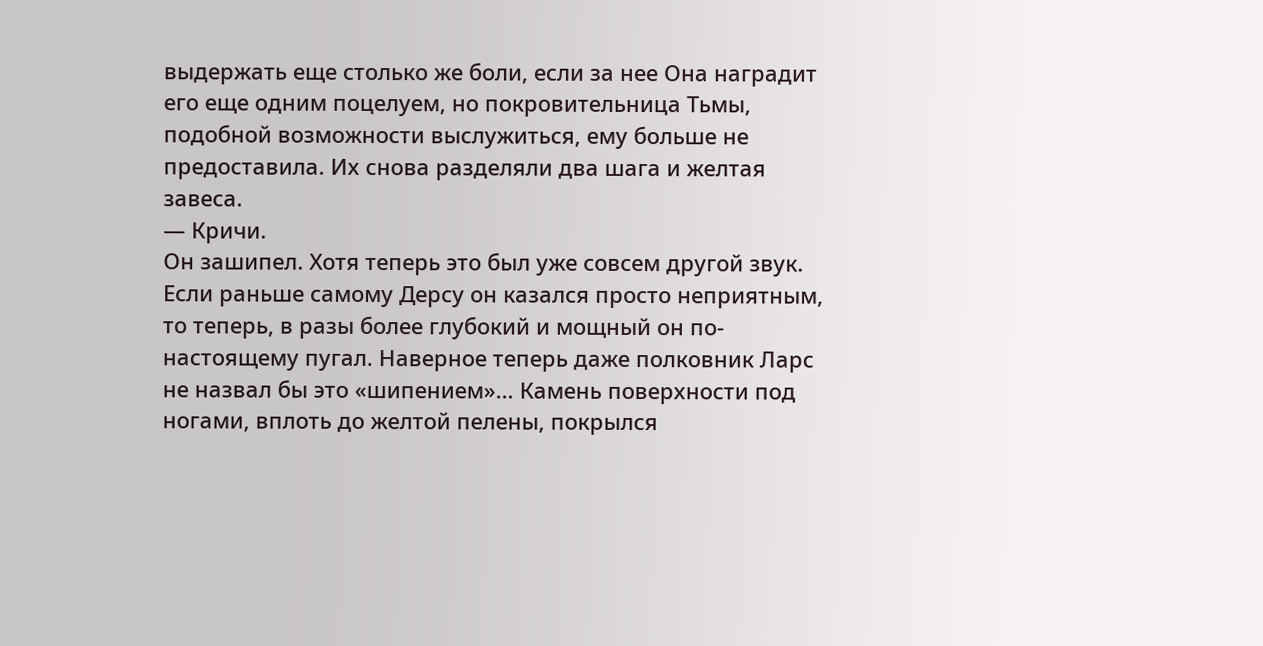выдержать еще столько же боли, если за нее Она наградит его еще одним поцелуем, но покровительница Тьмы, подобной возможности выслужиться, ему больше не предоставила. Их снова разделяли два шага и желтая завеса.
— Кричи.
Он зашипел. Хотя теперь это был уже совсем другой звук. Если раньше самому Дерсу он казался просто неприятным, то теперь, в разы более глубокий и мощный он по-настоящему пугал. Наверное теперь даже полковник Ларс не назвал бы это «шипением»… Камень поверхности под ногами, вплоть до желтой пелены, покрылся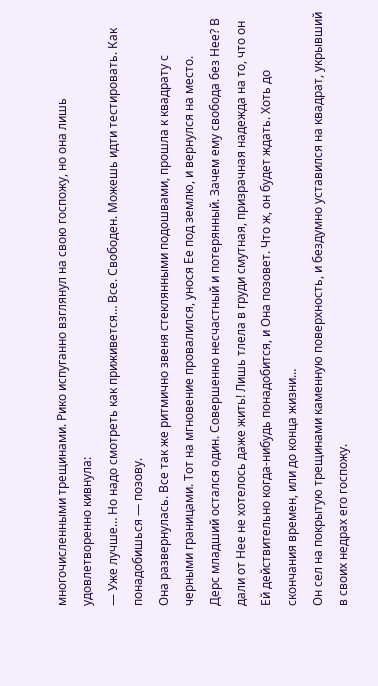многочисленными трещинами. Рико испуганно взглянул на свою госпожу, но она лишь удовлетворенно кивнула:
— Уже лучше… Но надо смотреть как приживется… Все. Свободен. Можешь идти тестировать. Как понадобишься — позову.
Она развернулась. Все так же ритмично звеня стеклянными подошвами, прошла к квадрату с черными границами. Тот на мгновение провалился, унося Ее под землю, и вернулся на место.
Дерс младший остался один. Совершенно несчастный и потерянный. Зачем ему свобода без Нее? В дали от Нее не хотелось даже жить! Лишь тлела в груди смутная, призрачная надежда на то, что он Ей действительно когда-нибудь понадобится, и Она позовет. Что ж, он будет ждать. Хоть до скончания времен, или до конца жизни…
Он сел на покрытую трещинами каменную поверхность, и бездумно уставился на квадрат, укрывший в своих недрах его госпожу.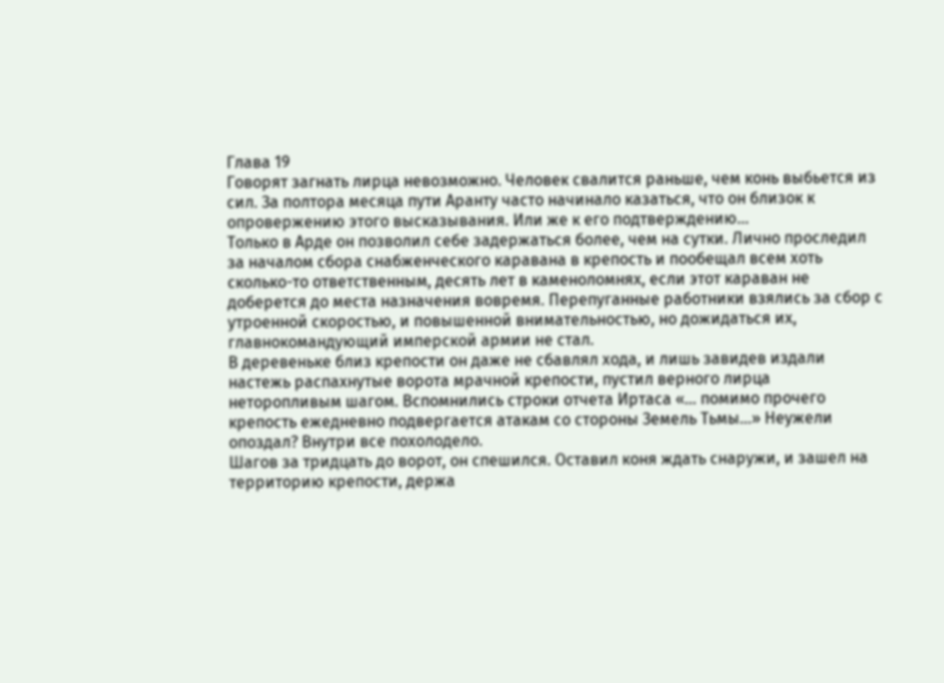Глава 19
Говорят загнать лирца невозможно. Человек свалится раньше, чем конь выбьется из сил. За полтора месяца пути Аранту часто начинало казаться, что он близок к опровержению этого высказывания. Или же к его подтверждению…
Только в Арде он позволил себе задержаться более, чем на сутки. Лично проследил за началом сбора снабженческого каравана в крепость и пообещал всем хоть сколько-то ответственным, десять лет в каменоломнях, если этот караван не доберется до места назначения вовремя. Перепуганные работники взялись за сбор с утроенной скоростью, и повышенной внимательностью, но дожидаться их, главнокомандующий имперской армии не стал.
В деревеньке близ крепости он даже не сбавлял хода, и лишь завидев издали настежь распахнутые ворота мрачной крепости, пустил верного лирца неторопливым шагом. Вспомнились строки отчета Иртаса «… помимо прочего крепость ежедневно подвергается атакам со стороны Земель Тьмы…» Неужели опоздал? Внутри все похолодело.
Шагов за тридцать до ворот, он спешился. Оставил коня ждать снаружи, и зашел на территорию крепости, держа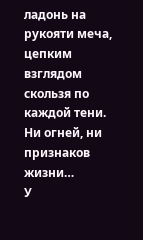ладонь на рукояти меча, цепким взглядом скользя по каждой тени. Ни огней, ни признаков жизни…
У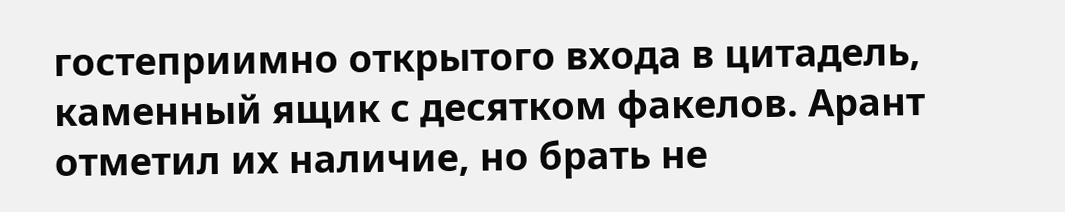гостеприимно открытого входа в цитадель, каменный ящик с десятком факелов. Арант отметил их наличие, но брать не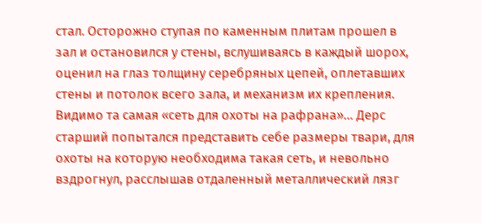стал. Осторожно ступая по каменным плитам прошел в зал и остановился у стены, вслушиваясь в каждый шорох, оценил на глаз толщину серебряных цепей, оплетавших стены и потолок всего зала, и механизм их крепления. Видимо та самая «сеть для охоты на рафрана»… Дерс старший попытался представить себе размеры твари, для охоты на которую необходима такая сеть, и невольно вздрогнул, расслышав отдаленный металлический лязг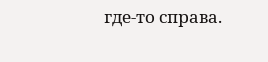где-то справа.